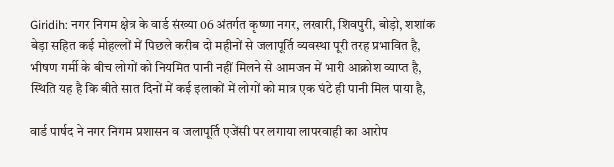Giridih: नगर निगम क्षेत्र के वार्ड संख्या 06 अंतर्गत कृष्णा नगर, लखारी, शिवपुरी, बोड़ो, शशांक बेड़ा सहित कई मोहल्लों में पिछले करीब दो महीनों से जलापूर्ति व्यवस्था पूरी तरह प्रभावित है, भीषण गर्मी के बीच लोगों को नियमित पानी नहीं मिलने से आमजन में भारी आक्रोश व्याप्त है, स्थिति यह है कि बीते सात दिनों में कई इलाकों में लोगों को मात्र एक घंटे ही पानी मिल पाया है,

वार्ड पार्षद ने नगर निगम प्रशासन व जलापूर्ति एजेंसी पर लगाया लापरवाही का आरोप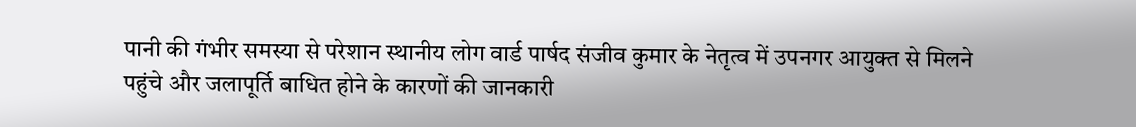पानी की गंभीर समस्या से परेशान स्थानीय लोग वार्ड पार्षद संजीव कुमार के नेतृत्व में उपनगर आयुक्त से मिलने पहुंचे और जलापूर्ति बाधित होने के कारणों की जानकारी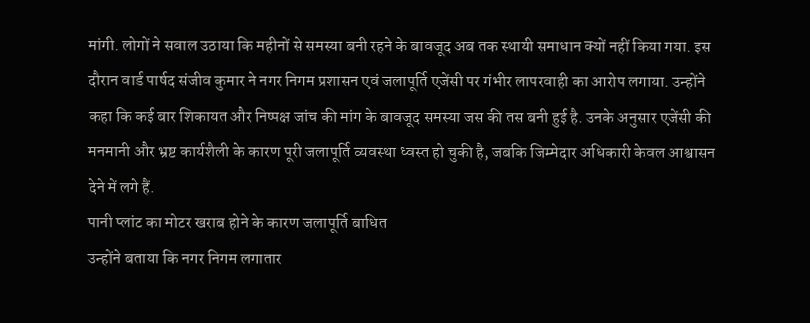मांगी. लोगों ने सवाल उठाया कि महीनों से समस्या बनी रहने के बावजूद अब तक स्थायी समाधान क्यों नहीं किया गया. इस दौरान वार्ड पार्षद संजीव कुमार ने नगर निगम प्रशासन एवं जलापूर्ति एजेंसी पर गंभीर लापरवाही का आरोप लगाया. उन्होंने कहा कि कई बार शिकायत और निष्पक्ष जांच की मांग के बावजूद समस्या जस की तस बनी हुई है. उनके अनुसार एजेंसी की मनमानी और भ्रष्ट कार्यशैली के कारण पूरी जलापूर्ति व्यवस्था ध्वस्त हो चुकी है, जबकि जिम्मेदार अधिकारी केवल आश्वासन देने में लगे हैं.
पानी प्लांट का मोटर खराब होने के कारण जलापूर्ति बाधित
उन्होंने बताया कि नगर निगम लगातार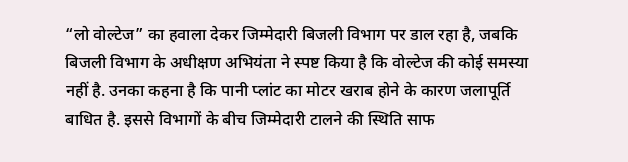“लो वोल्टेज” का हवाला देकर जिम्मेदारी बिजली विभाग पर डाल रहा है, जबकि बिजली विभाग के अधीक्षण अभियंता ने स्पष्ट किया है कि वोल्टेज की कोई समस्या नहीं है. उनका कहना है कि पानी प्लांट का मोटर खराब होने के कारण जलापूर्ति बाधित है. इससे विभागों के बीच जिम्मेदारी टालने की स्थिति साफ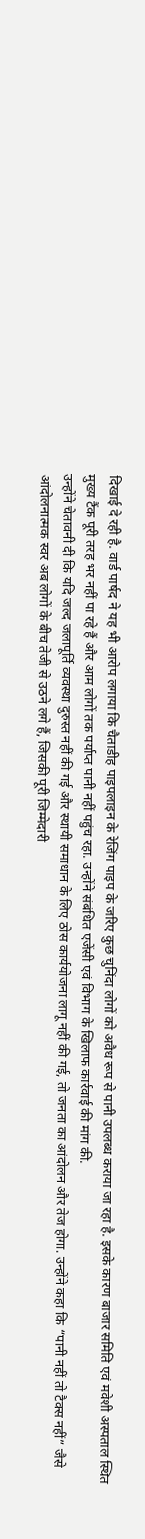दिखाई दे रही है. वार्ड पार्षद ने यह भी आरोप लगाया कि चैताडीह पाइपलाइन के रेजिंग पाइप के जरिए कुछ चुनिंदा लोगों को अवैध रूप से पानी उपलब्ध कराया जा रहा है. इसके कारण बाजार समिति एवं मवेशी अस्पताल स्थित मुख्य टैंक पूरी तरह भर नहीं पा रहे हैं और आम लोगों तक पर्याप्त पानी नहीं पहुंच रहा. उन्होंने संबंधित एजेंसी एवं विभाग के खिलाफ कार्रवाई की मांग की.
उन्होंने चेतावनी दी कि यदि जल्द जलापूर्ति व्यवस्था दुरुस्त नहीं की गई और स्थायी समाधान के लिए ठोस कार्ययोजना लागू नहीं की गई, तो जनता का आंदोलन और तेज होगा. उन्होंने कहा कि “पानी नहीं तो टैक्स नहीं” जैसे आंदोलनात्मक स्वर अब लोगों के बीच तेजी से उठने लगे हैं, जिसकी पूरी जिम्मेदारी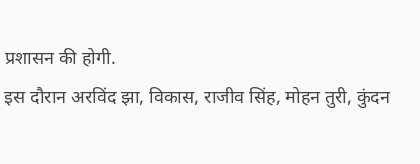प्रशासन की होगी.
इस दौरान अरविंद झा, विकास, राजीव सिंह, मोहन तुरी, कुंदन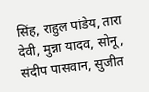सिंह, राहुल पांडेय, तारा देवी, मुन्ना यादव, सोनू, संदीप पासवान, सुजीत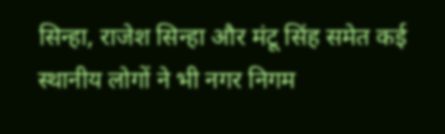सिन्हा, राजेश सिन्हा और मंटू सिंह समेत कई स्थानीय लोगों ने भी नगर निगम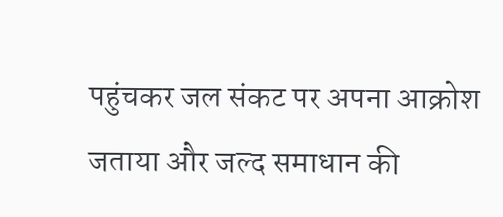पहुंचकर जल संकट पर अपना आक्रोश जताया और जल्द समाधान की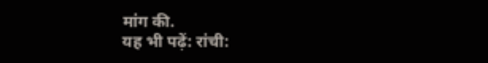मांग की.
यह भी पढ़ें: रांची: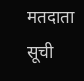मतदाता सूची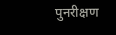पुनरीक्षण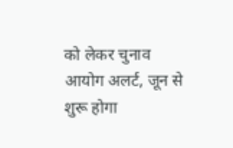को लेकर चुनाव आयोग अलर्ट, जून से शुरू होगा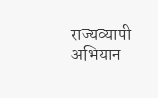राज्यव्यापी अभियान